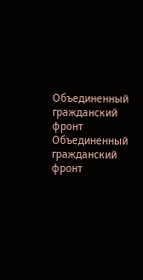Объединенный гражданский фронт
Объединенный гражданский фронт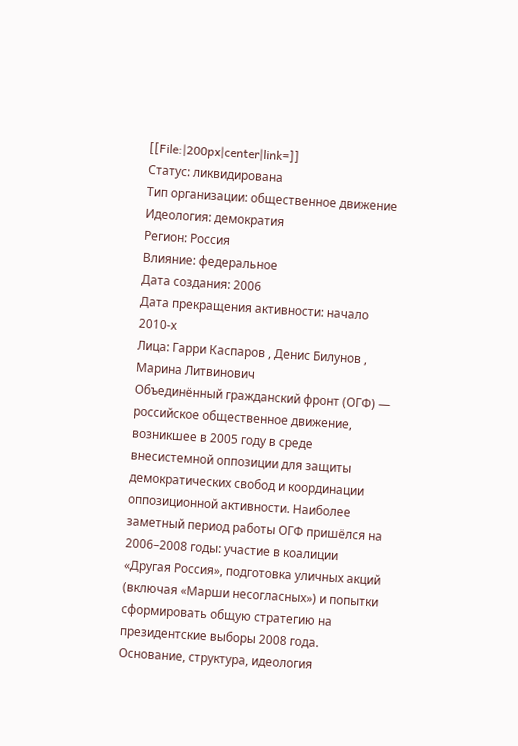[[File:|200px|center|link=]]
Статус: ликвидирована
Тип организации: общественное движение
Идеология: демократия
Регион: Россия
Влияние: федеральное
Дата создания: 2006
Дата прекращения активности: начало 2010-х
Лица: Гарри Каспаров , Денис Билунов , Марина Литвинович
Объединённый гражданский фронт (ОГФ) — российское общественное движение, возникшее в 2005 году в среде внесистемной оппозиции для защиты демократических свобод и координации оппозиционной активности. Наиболее заметный период работы ОГФ пришёлся на 2006–2008 годы: участие в коалиции «Другая Россия», подготовка уличных акций (включая «Марши несогласных») и попытки сформировать общую стратегию на президентские выборы 2008 года.
Основание, структура, идеология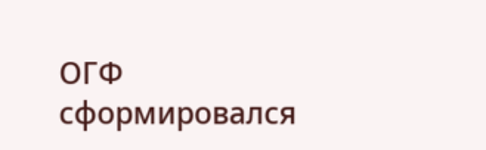ОГФ сформировался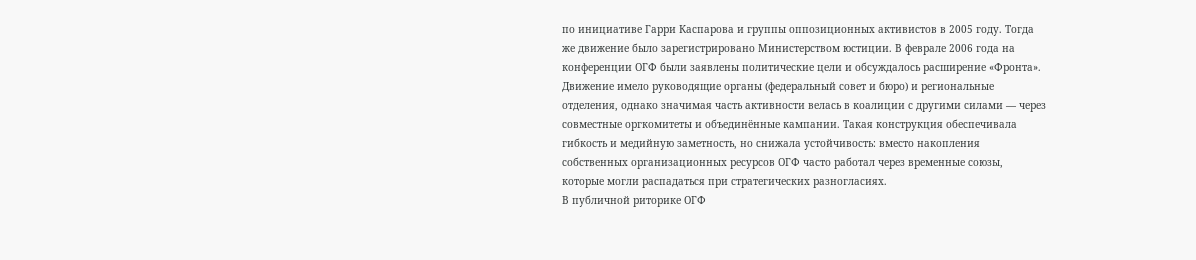по инициативе Гарри Каспарова и группы оппозиционных активистов в 2005 году. Тогда же движение было зарегистрировано Министерством юстиции. В феврале 2006 года на конференции ОГФ были заявлены политические цели и обсуждалось расширение «Фронта».
Движение имело руководящие органы (федеральный совет и бюро) и региональные отделения, однако значимая часть активности велась в коалиции с другими силами — через совместные оргкомитеты и объединённые кампании. Такая конструкция обеспечивала гибкость и медийную заметность, но снижала устойчивость: вместо накопления собственных организационных ресурсов ОГФ часто работал через временные союзы, которые могли распадаться при стратегических разногласиях.
В публичной риторике ОГФ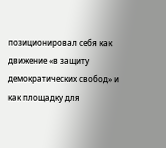позиционировал себя как движение «в защиту демократических свобод» и как площадку для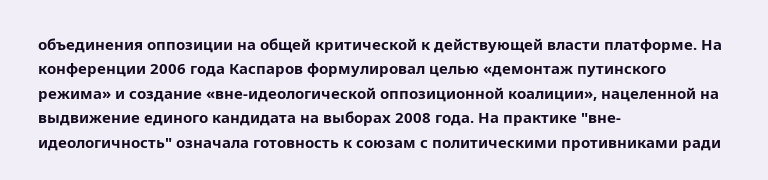объединения оппозиции на общей критической к действующей власти платформе. На конференции 2006 года Каспаров формулировал целью «демонтаж путинского режима» и создание «вне-идеологической оппозиционной коалиции», нацеленной на выдвижение единого кандидата на выборах 2008 года. На практике "вне-идеологичность" означала готовность к союзам с политическими противниками ради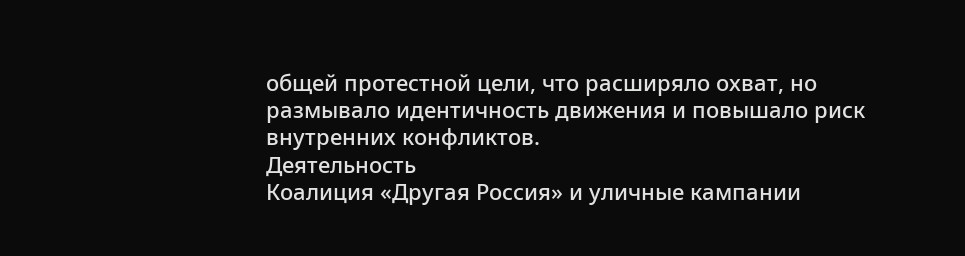общей протестной цели, что расширяло охват, но размывало идентичность движения и повышало риск внутренних конфликтов.
Деятельность
Коалиция «Другая Россия» и уличные кампании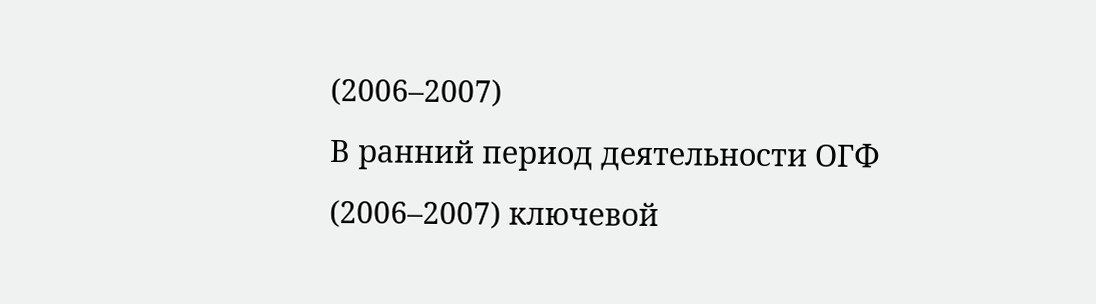(2006–2007)
В ранний период деятельности ОГФ (2006–2007) ключевой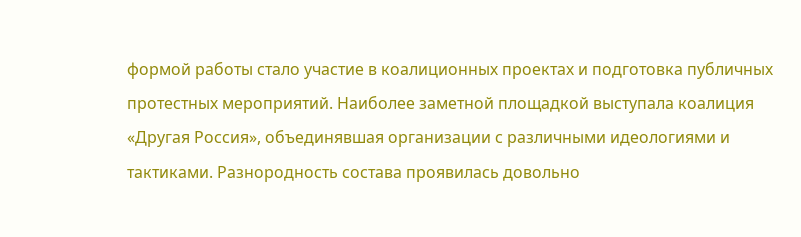формой работы стало участие в коалиционных проектах и подготовка публичных протестных мероприятий. Наиболее заметной площадкой выступала коалиция «Другая Россия», объединявшая организации с различными идеологиями и тактиками. Разнородность состава проявилась довольно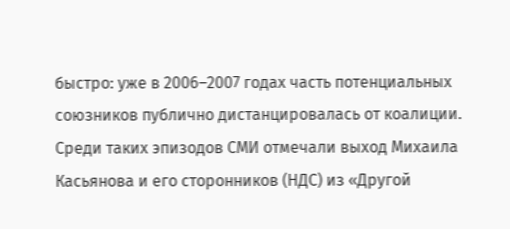быстро: уже в 2006–2007 годах часть потенциальных союзников публично дистанцировалась от коалиции. Среди таких эпизодов СМИ отмечали выход Михаила Касьянова и его сторонников (НДС) из «Другой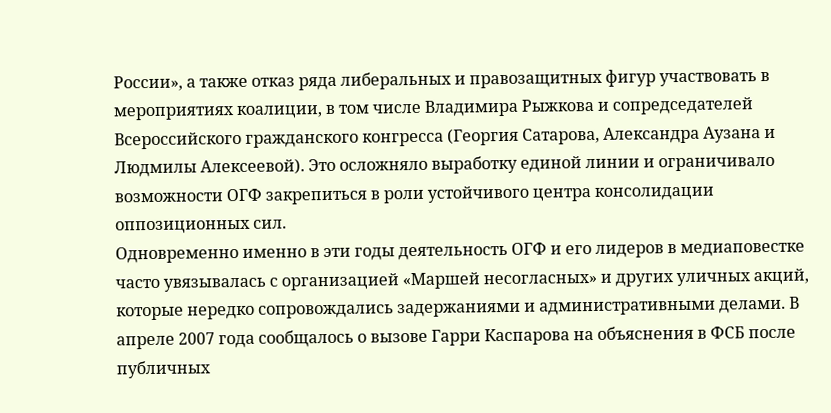России», а также отказ ряда либеральных и правозащитных фигур участвовать в мероприятиях коалиции, в том числе Владимира Рыжкова и сопредседателей Всероссийского гражданского конгресса (Георгия Сатарова, Александра Аузана и Людмилы Алексеевой). Это осложняло выработку единой линии и ограничивало возможности ОГФ закрепиться в роли устойчивого центра консолидации оппозиционных сил.
Одновременно именно в эти годы деятельность ОГФ и его лидеров в медиаповестке часто увязывалась с организацией «Маршей несогласных» и других уличных акций, которые нередко сопровождались задержаниями и административными делами. В апреле 2007 года сообщалось о вызове Гарри Каспарова на объяснения в ФСБ после публичных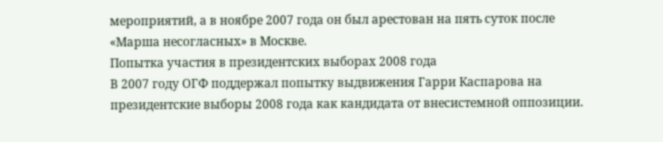мероприятий, а в ноябре 2007 года он был арестован на пять суток после «Марша несогласных» в Москве.
Попытка участия в президентских выборах 2008 года
В 2007 году ОГФ поддержал попытку выдвижения Гарри Каспарова на президентские выборы 2008 года как кандидата от внесистемной оппозиции.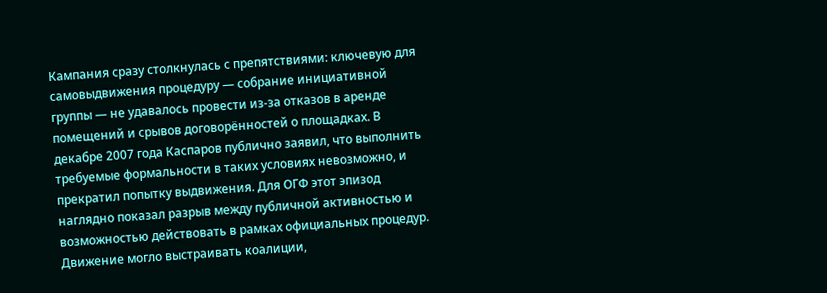Кампания сразу столкнулась с препятствиями: ключевую для самовыдвижения процедуру — собрание инициативной группы — не удавалось провести из-за отказов в аренде помещений и срывов договорённостей о площадках. В декабре 2007 года Каспаров публично заявил, что выполнить требуемые формальности в таких условиях невозможно, и прекратил попытку выдвижения. Для ОГФ этот эпизод наглядно показал разрыв между публичной активностью и возможностью действовать в рамках официальных процедур. Движение могло выстраивать коалиции,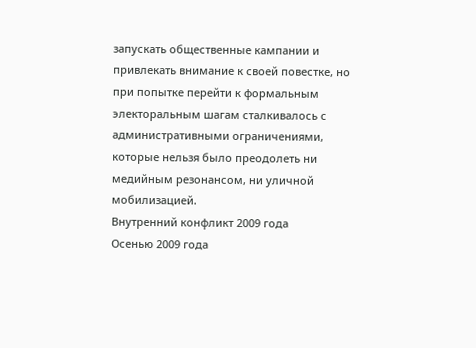запускать общественные кампании и привлекать внимание к своей повестке, но при попытке перейти к формальным электоральным шагам сталкивалось с административными ограничениями, которые нельзя было преодолеть ни медийным резонансом, ни уличной мобилизацией.
Внутренний конфликт 2009 года
Осенью 2009 года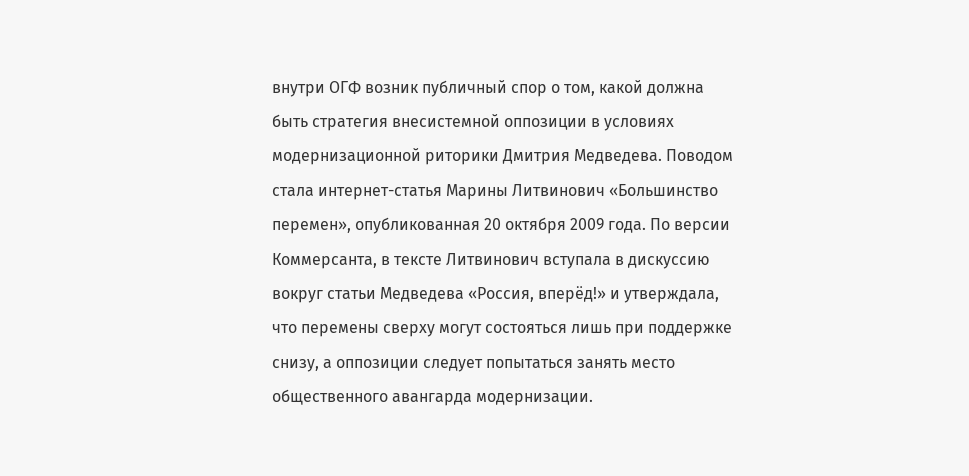внутри ОГФ возник публичный спор о том, какой должна быть стратегия внесистемной оппозиции в условиях модернизационной риторики Дмитрия Медведева. Поводом стала интернет-статья Марины Литвинович «Большинство перемен», опубликованная 20 октября 2009 года. По версии Коммерсанта, в тексте Литвинович вступала в дискуссию вокруг статьи Медведева «Россия, вперёд!» и утверждала, что перемены сверху могут состояться лишь при поддержке снизу, а оппозиции следует попытаться занять место общественного авангарда модернизации.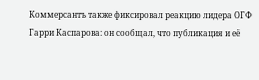Коммерсантъ также фиксировал реакцию лидера ОГФ Гарри Каспарова: он сообщал, что публикация и её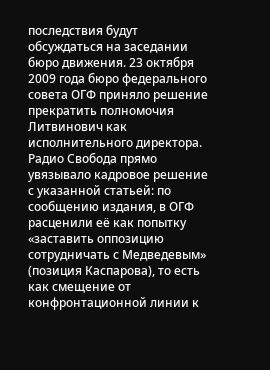последствия будут обсуждаться на заседании бюро движения. 23 октября 2009 года бюро федерального совета ОГФ приняло решение прекратить полномочия Литвинович как исполнительного директора. Радио Свобода прямо увязывало кадровое решение с указанной статьей: по сообщению издания, в ОГФ расценили её как попытку «заставить оппозицию сотрудничать с Медведевым» (позиция Каспарова), то есть как смещение от конфронтационной линии к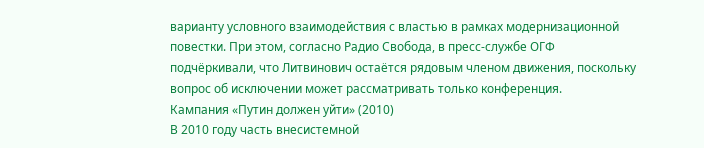варианту условного взаимодействия с властью в рамках модернизационной повестки. При этом, согласно Радио Свобода, в пресс-службе ОГФ подчёркивали, что Литвинович остаётся рядовым членом движения, поскольку вопрос об исключении может рассматривать только конференция.
Кампания «Путин должен уйти» (2010)
В 2010 году часть внесистемной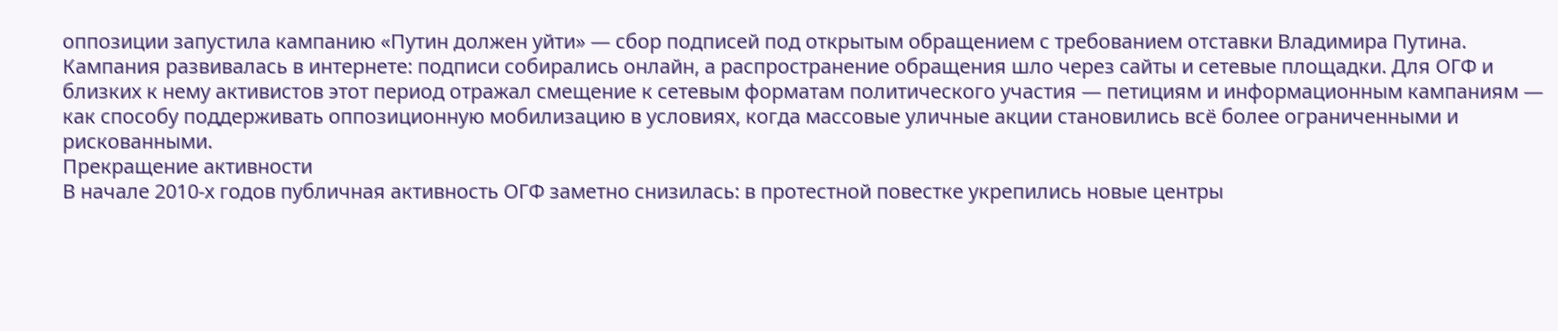оппозиции запустила кампанию «Путин должен уйти» — сбор подписей под открытым обращением с требованием отставки Владимира Путина. Кампания развивалась в интернете: подписи собирались онлайн, а распространение обращения шло через сайты и сетевые площадки. Для ОГФ и близких к нему активистов этот период отражал смещение к сетевым форматам политического участия — петициям и информационным кампаниям — как способу поддерживать оппозиционную мобилизацию в условиях, когда массовые уличные акции становились всё более ограниченными и рискованными.
Прекращение активности
В начале 2010-х годов публичная активность ОГФ заметно снизилась: в протестной повестке укрепились новые центры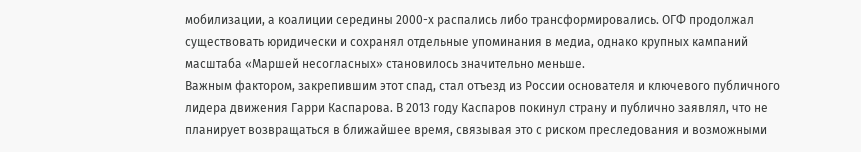мобилизации, а коалиции середины 2000-х распались либо трансформировались. ОГФ продолжал существовать юридически и сохранял отдельные упоминания в медиа, однако крупных кампаний масштаба «Маршей несогласных» становилось значительно меньше.
Важным фактором, закрепившим этот спад, стал отъезд из России основателя и ключевого публичного лидера движения Гарри Каспарова. В 2013 году Каспаров покинул страну и публично заявлял, что не планирует возвращаться в ближайшее время, связывая это с риском преследования и возможными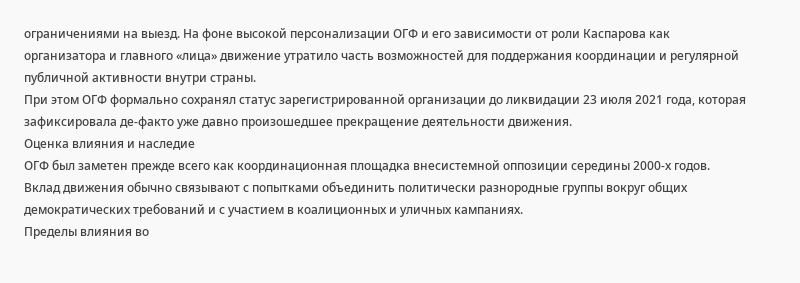ограничениями на выезд. На фоне высокой персонализации ОГФ и его зависимости от роли Каспарова как организатора и главного «лица» движение утратило часть возможностей для поддержания координации и регулярной публичной активности внутри страны.
При этом ОГФ формально сохранял статус зарегистрированной организации до ликвидации 23 июля 2021 года, которая зафиксировала де-факто уже давно произошедшее прекращение деятельности движения.
Оценка влияния и наследие
ОГФ был заметен прежде всего как координационная площадка внесистемной оппозиции середины 2000-х годов. Вклад движения обычно связывают с попытками объединить политически разнородные группы вокруг общих демократических требований и с участием в коалиционных и уличных кампаниях.
Пределы влияния во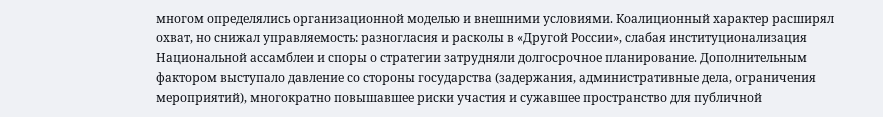многом определялись организационной моделью и внешними условиями. Коалиционный характер расширял охват, но снижал управляемость: разногласия и расколы в «Другой России», слабая институционализация Национальной ассамблеи и споры о стратегии затрудняли долгосрочное планирование. Дополнительным фактором выступало давление со стороны государства (задержания, административные дела, ограничения мероприятий), многократно повышавшее риски участия и сужавшее пространство для публичной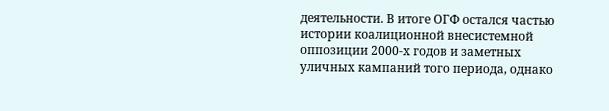деятельности. В итоге ОГФ остался частью истории коалиционной внесистемной оппозиции 2000-х годов и заметных уличных кампаний того периода, однако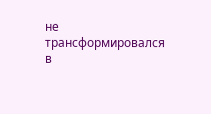не трансформировался в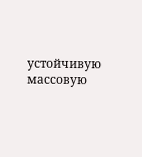устойчивую массовую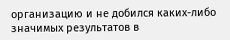организацию и не добился каких-либо значимых результатов в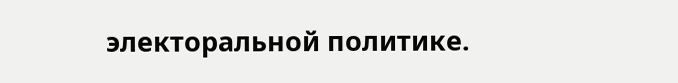электоральной политике.